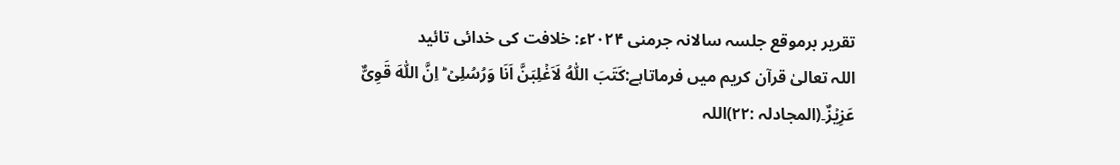تقریر برموقع جلسہ سالانہ جرمنی ۲۰۲۴ء: خلافت کی خدائی تائید
اللہ تعالیٰ قرآن کریم میں فرماتاہے:کَتَبَ اللّٰہُ لَاَغۡلِبَنَّ اَنَا وَرُسُلِیۡ ؕ اِنَّ اللّٰہَ قَوِیٌّ عَزِیۡزٌ۔(المجادلہ :۲۲)اللہ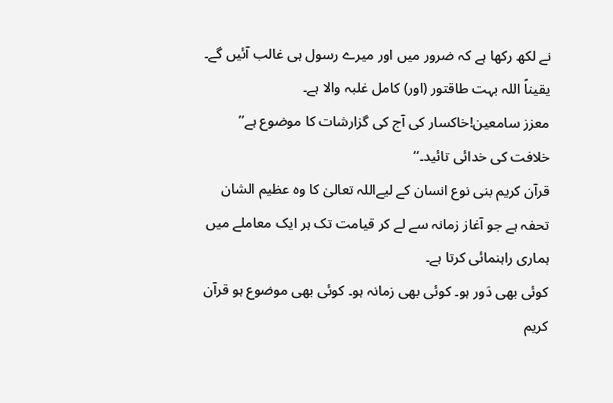نے لکھ رکھا ہے کہ ضرور میں اور میرے رسول ہی غالب آئیں گے۔ یقیناً اللہ بہت طاقتور (اور) کامل غلبہ والا ہے۔
معزز سامعین!خاکسار کی آج کی گزارشات کا موضوع ہے’’ خلافت کی خدائی تائید۔‘‘
قرآن کریم بنی نوع انسان کے لیےاللہ تعالیٰ کا وہ عظیم الشان تحفہ ہے جو آغاز زمانہ سے لے کر قیامت تک ہر ایک معاملے میں ہماری راہنمائی کرتا ہے۔
کوئی بھی دَور ہو۔ کوئی بھی زمانہ ہو۔ کوئی بھی موضوع ہو قرآن کریم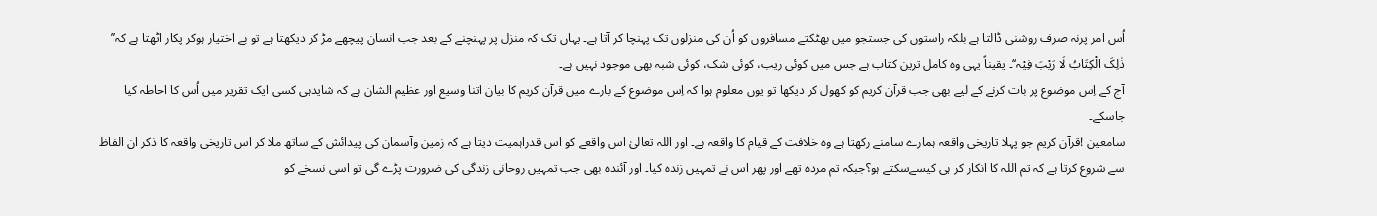اُس امر پرنہ صرف روشنی ڈالتا ہے بلکہ راستوں کی جستجو میں بھٹکتے مسافروں کو اُن کی منزلوں تک پہنچا کر آتا ہے۔ یہاں تک کہ منزل پر پہنچنے کے بعد جب انسان پیچھے مڑ کر دیکھتا ہے تو بے اختیار ہوکر پکار اٹھتا ہے کہ’’ ذٰلِکَ الْکِتَابُ لَا رَیْبَ فِیْہ‘‘۔ یقیناً یہی وہ کامل ترین کتاب ہے جس میں کوئی ریب، کوئی شک، کوئی شبہ بھی موجود نہیں ہے۔
آج کے اِس موضوع پر بات کرنے کے لیے بھی جب قرآن کریم کو کھول کر دیکھا تو یوں معلوم ہوا کہ اِس موضوع کے بارے میں قرآن کریم کا بیان اتنا وسیع اور عظیم الشان ہے کہ شایدہی کسی ایک تقریر میں اُس کا احاطہ کیا جاسکے۔
سامعین !قرآن کریم جو پہلا تاریخی واقعہ ہمارے سامنے رکھتا ہے وہ خلافت کے قیام کا واقعہ ہے۔ اور اللہ تعالیٰ اس واقعے کو اس قدراہمیت دیتا ہے کہ زمین وآسمان کی پیدائش کے ساتھ ملا کر اس تاریخی واقعہ کا ذکر ان الفاظ سے شروع کرتا ہے کہ تم اللہ کا انکار کر ہی کیسےسکتے ہو؟جبکہ تم مردہ تھے اور پھر اس نے تمہیں زندہ کیا۔ اور آئندہ بھی جب تمہیں روحانی زندگی کی ضرورت پڑے گی تو اسی نسخے کو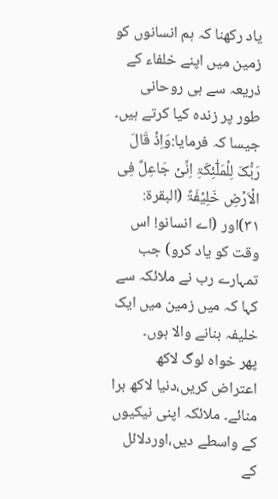یاد رکھنا کہ ہم انسانوں کو زمین میں اپنے خلفاء کے ذریعہ سے ہی روحانی طور پر زندہ کیا کرتے ہیں۔ جیسا کہ فرمایا:وَاِذۡ قَالَ رَبُّکَ لِلۡمَلٰٓئِکَۃِ اِنِّیۡ جَاعِلٌ فِی الۡاَرۡضِ خَلِیۡفَۃً (البقرۃ: ۳۱)اور (اے انسانو! اس وقت کو یاد کرو) جب تمہارے رب نے ملائکہ سے کہا کہ میں زمین میں ایک خلیفہ بنانے والا ہوں۔
پھر خواہ لوگ لاکھ اعتراض کریں،دنیا لاکھ برا منائے۔ ملائکہ اپنی نیکیوں کے واسطے دیں،اوردلائل کے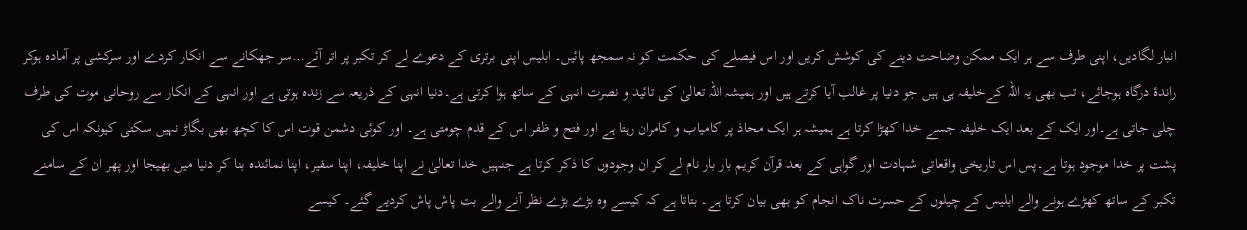انبار لگادیں، اپنی طرف سے ہر ایک ممکن وضاحت دینے کی کوشش کریں اور اس فیصلے کی حکمت کو نہ سمجھ پائیں۔ ابلیس اپنی برتری کے دعوے لے کر تکبر پر اتر آئے…سر جھکانے سے انکار کردے اور سرکشی پر آمادہ ہوکر راندۂ درگاہ ہوجائے، تب بھی یہ اللہ کےخلیفہ ہی ہیں جو دنیا پر غالب آیا کرتے ہیں اور ہمیشہ اللہ تعالیٰ کی تائید و نصرت انہی کے ساتھ ہوا کرتی ہے۔دنیا انہی کے ذریعہ سے زندہ ہوتی ہے اور انہی کے انکار سے روحانی موت کی طرف چلی جاتی ہے۔اور ایک کے بعد ایک خلیفہ جسے خدا کھڑا کرتا ہے ہمیشہ ہر ایک محاذ پر کامیاب و کامران رہتا ہے اور فتح و ظفر اس کے قدم چومتی ہے۔ اور کوئی دشمن قوت اس کا کچھ بھی بگاڑ نہیں سکتی کیونکہ اس کی پشت پر خدا موجود ہوتا ہے۔پس اس تاریخی واقعاتی شہادت اور گواہی کے بعد قرآن کریم بار بار نام لے کر ان وجودوں کا ذکر کرتا ہے جنہیں خدا تعالیٰ نے اپنا خلیفہ، اپنا سفیر، اپنا نمائندہ بنا کر دنیا میں بھیجا اور پھر ان کے سامنے تکبر کے ساتھ کھڑے ہونے والے ابلیس کے چیلوں کے حسرت ناک انجام کو بھی بیان کرتا ہے۔ بتاتا ہے کہ کیسے وہ بڑے بڑے نظر آنے والے بت پاش پاش کردیے گئے۔ کیسے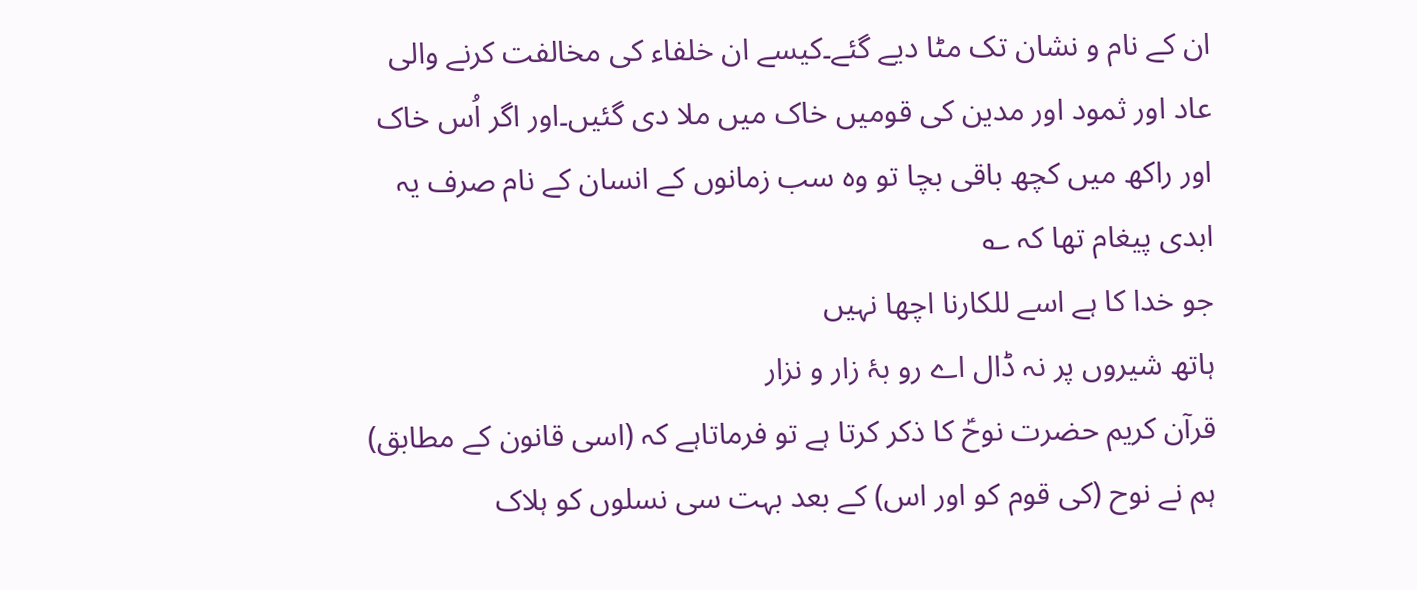ان کے نام و نشان تک مٹا دیے گئے۔کیسے ان خلفاء کی مخالفت کرنے والی عاد اور ثمود اور مدین کی قومیں خاک میں ملا دی گئیں۔اور اگر اُس خاک اور راکھ میں کچھ باقی بچا تو وہ سب زمانوں کے انسان کے نام صرف یہ ابدی پیغام تھا کہ ؎
جو خدا کا ہے اسے للکارنا اچھا نہیں
ہاتھ شیروں پر نہ ڈال اے رو بۂ زار و نزار
قرآن کریم حضرت نوحؑ کا ذکر کرتا ہے تو فرماتاہے کہ (اسی قانون کے مطابق) ہم نے نوح (کی قوم کو اور اس) کے بعد بہت سی نسلوں کو ہلاک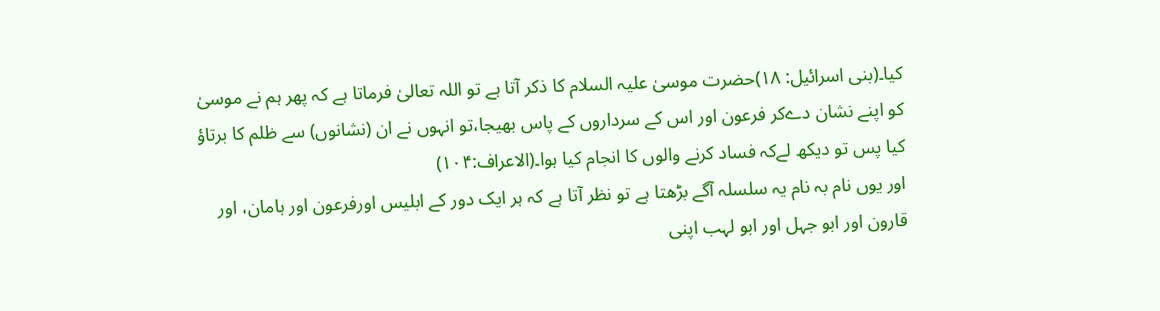کیا۔(بنی اسرائیل: ۱۸)حضرت موسیٰ علیہ السلام کا ذکر آتا ہے تو اللہ تعالیٰ فرماتا ہے کہ پھر ہم نے موسیٰ کو اپنے نشان دےکر فرعون اور اس کے سرداروں کے پاس بھیجا،تو انہوں نے ان (نشانوں) سے ظلم کا برتاؤ کیا پس تو دیکھ لےکہ فساد کرنے والوں کا انجام کیا ہوا۔(الاعراف:۱۰۴)
اور یوں نام بہ نام یہ سلسلہ آگے بڑھتا ہے تو نظر آتا ہے کہ ہر ایک دور کے ابلیس اورفرعون اور ہامان، اور قارون اور ابو جہل اور ابو لہب اپنی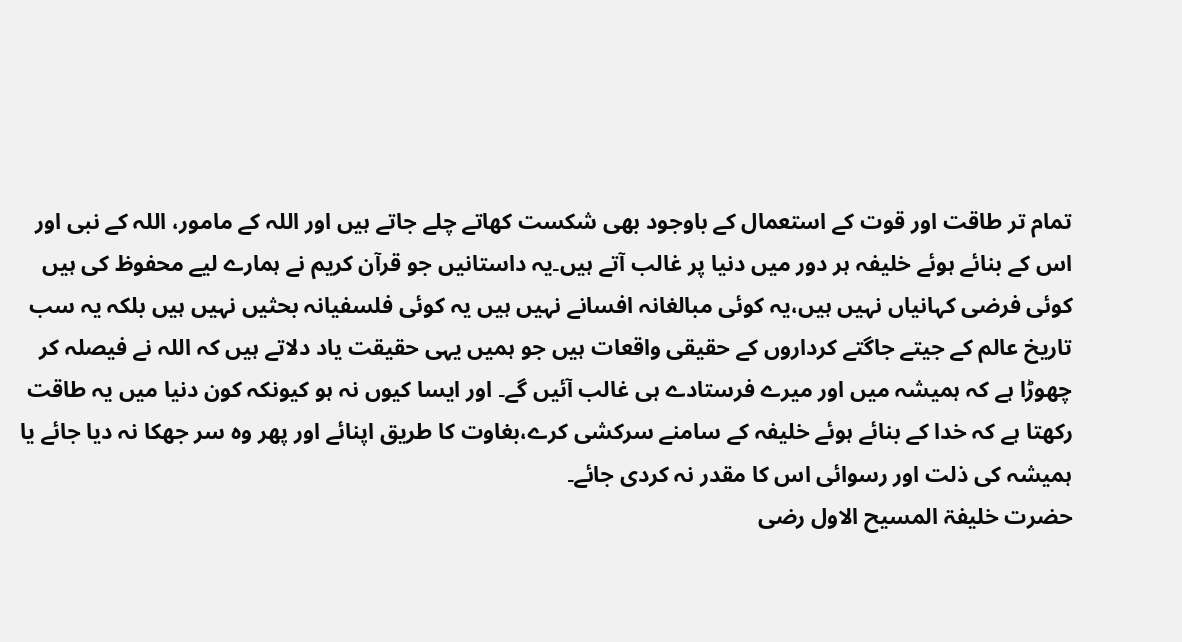تمام تر طاقت اور قوت کے استعمال کے باوجود بھی شکست کھاتے چلے جاتے ہیں اور اللہ کے مامور، اللہ کے نبی اور اس کے بنائے ہوئے خلیفہ ہر دور میں دنیا پر غالب آتے ہیں۔یہ داستانیں جو قرآن کریم نے ہمارے لیے محفوظ کی ہیں کوئی فرضی کہانیاں نہیں ہیں،یہ کوئی مبالغانہ افسانے نہیں ہیں یہ کوئی فلسفیانہ بحثیں نہیں ہیں بلکہ یہ سب تاریخ عالم کے جیتے جاگتے کرداروں کے حقیقی واقعات ہیں جو ہمیں یہی حقیقت یاد دلاتے ہیں کہ اللہ نے فیصلہ کر چھوڑا ہے کہ ہمیشہ میں اور میرے فرستادے ہی غالب آئیں گے۔ اور ایسا کیوں نہ ہو کیونکہ کون دنیا میں یہ طاقت رکھتا ہے کہ خدا کے بنائے ہوئے خلیفہ کے سامنے سرکشی کرے،بغاوت کا طریق اپنائے اور پھر وہ سر جھکا نہ دیا جائے یا ہمیشہ کی ذلت اور رسوائی اس کا مقدر نہ کردی جائے۔
حضرت خلیفۃ المسیح الاول رضی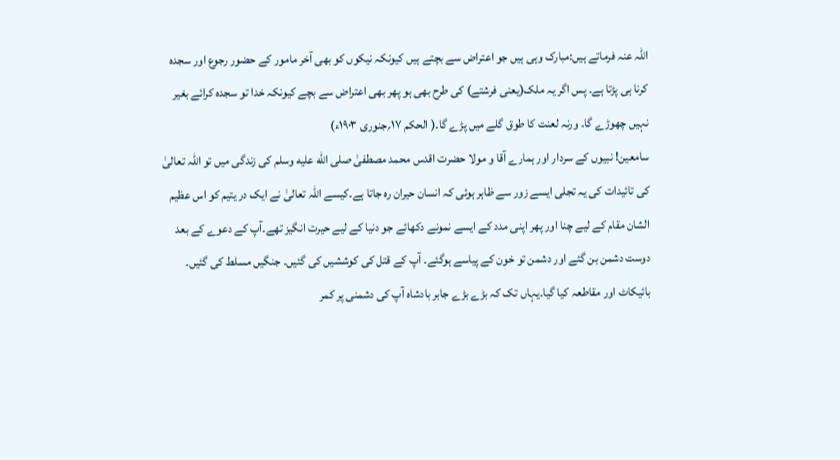اللہ عنہ فرماتے ہیں:مبارک وہی ہیں جو اعتراض سے بچتے ہیں کیونکہ نیکوں کو بھی آخر مامور کے حضور رجوع اور سجدہ کرنا ہی پڑتا ہے۔ پس اگر یہ ملک(یعنی فرشتے) کی طرح بھی ہو پھر بھی اعتراض سے بچے کیونکہ خدا تو سجدہ کرائے بغیر نہیں چھوڑے گا۔ ورنہ لعنت کا طوق گلے میں پڑے گا۔( الحکم ۱۷؍جنوری ۱۹۰۳ء)
سامعین! نبیوں کے سردار اور ہمارے آقا و مولا حضرت اقدس محمد مصطفیٰ صلى الله عليه وسلم کی زندگی میں تو اللہ تعالیٰ کی تائیدات کی یہ تجلی ایسے زور سے ظاہر ہوئی کہ انسان حیران رہ جاتا ہے۔کیسے اللہ تعالیٰ نے ایک در یتیم کو اس عظیم الشان مقام کے لیے چنا اور پھر اپنی مدد کے ایسے نمونے دکھائے جو دنیا کے لیے حیرت انگیز تھے۔آپ کے دعوے کے بعد دوست دشمن بن گئے اور دشمن تو خون کے پیاسے ہوگئے۔ آپ کے قتل کی کوششیں کی گئیں۔ جنگیں مسلط کی گئیں۔ بائیکاٹ اور مقاطعہ کیا گیا۔یہاں تک کہ بڑے بڑے جابر بادشاہ آپ کی دشمنی پر کمر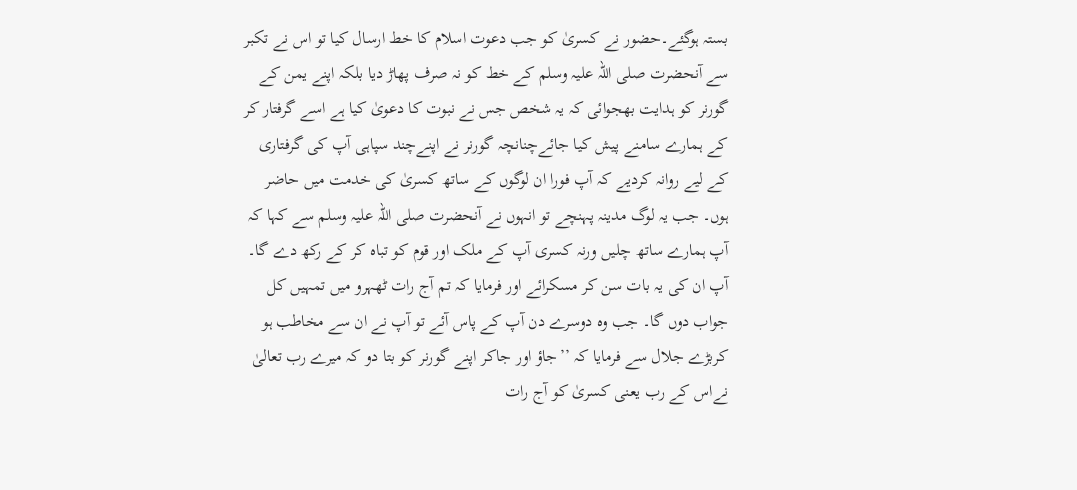بستہ ہوگئے۔حضور نے کسریٰ کو جب دعوت اسلام کا خط ارسال کیا تو اس نے تکبر سے آنحضرت صلی اللہ علیہ وسلم کے خط کو نہ صرف پھاڑ دیا بلکہ اپنے یمن کے گورنر کو ہدایت بھجوائی کہ یہ شخص جس نے نبوت کا دعویٰ کیا ہے اسے گرفتار کر کے ہمارے سامنے پیش کیا جائےچنانچہ گورنر نے اپنےچند سپاہی آپ کی گرفتاری کے لیے روانہ کردیے کہ آپ فورا ان لوگوں کے ساتھ کسریٰ کی خدمت میں حاضر ہوں۔ جب یہ لوگ مدینہ پہنچے تو انہوں نے آنحضرت صلی اللہ علیہ وسلم سے کہا کہ آپ ہمارے ساتھ چلیں ورنہ کسری آپ کے ملک اور قوم کو تباہ کر کے رکھ دے گا۔ آپ ان کی یہ بات سن کر مسکرائے اور فرمایا کہ تم آج رات ٹھہرو میں تمہیں کل جواب دوں گا۔ جب وہ دوسرے دن آپ کے پاس آئے تو آپ نے ان سے مخاطب ہو کربڑے جلال سے فرمایا کہ ’’جاؤ اور جاکر اپنے گورنر کو بتا دو کہ میرے رب تعالیٰ نےاس کے رب یعنی کسریٰ کو آج رات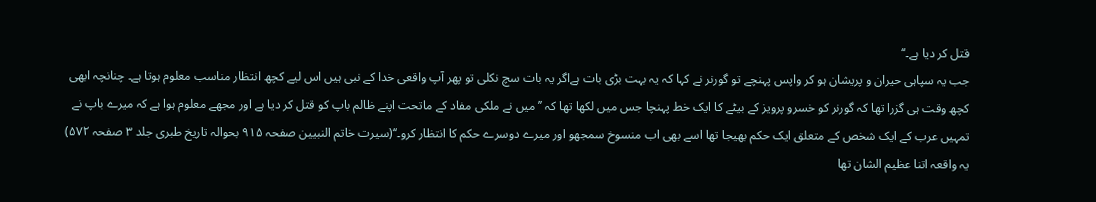قتل کر دیا ہے۔‘‘
جب یہ سپاہی حیران و پریشان ہو کر واپس پہنچے تو گورنر نے کہا کہ یہ بہت بڑی بات ہےاگر یہ بات سچ نکلی تو پھر آپ واقعی خدا کے نبی ہیں اس لیے کچھ انتظار مناسب معلوم ہوتا ہے۔ چنانچہ ابھی کچھ وقت ہی گزرا تھا کہ گورنر کو خسرو پرویز کے بیٹے کا ایک خط پہنچا جس میں لکھا تھا کہ ’’ میں نے ملکی مفاد کے ماتحت اپنے ظالم باپ کو قتل کر دیا ہے اور مجھے معلوم ہوا ہے کہ میرے باپ نے تمہیں عرب کے ایک شخص کے متعلق ایک حکم بھیجا تھا اسے بھی اب منسوخ سمجھو اور میرے دوسرے حکم کا انتظار کرو۔‘‘(سیرت خاتم النبیین صفحہ ۹۱۵ بحوالہ تاریخ طبری جلد ۳ صفحہ ۵۷۲) یہ واقعہ اتنا عظیم الشان تھا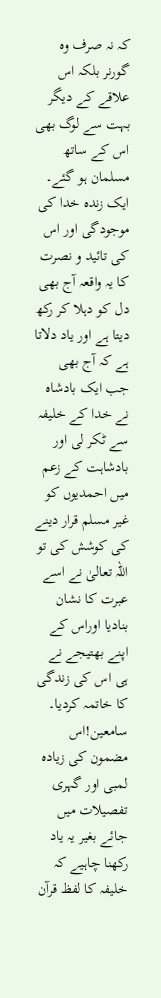کہ نہ صرف وہ گورنر بلکہ اس علاقے کے دیگر بہت سے لوگ بھی اس کے ساتھ مسلمان ہو گئے۔
ایک زندہ خدا کی موجودگی اور اس کی تائید و نصرت کا یہ واقعہ آج بھی دل کو دہلا کر رکھ دیتا ہے اور یاد دلاتا ہے کہ آج بھی جب ایک بادشاہ نے خدا کے خلیفہ سے ٹکر لی اور بادشاہت کے زعم میں احمدیوں کو غیر مسلم قرار دینے کی کوشش کی تو اللہ تعالیٰ نے اسے عبرت کا نشان بنادیا اوراس کے اپنے بھتیجے نے ہی اس کی زندگی کا خاتمہ کردیا۔
سامعین!اس مضمون کی زیادہ لمبی اور گہری تفصیلات میں جائے بغیر یہ یاد رکھنا چاہیے کہ خلیفہ کا لفظ قرآن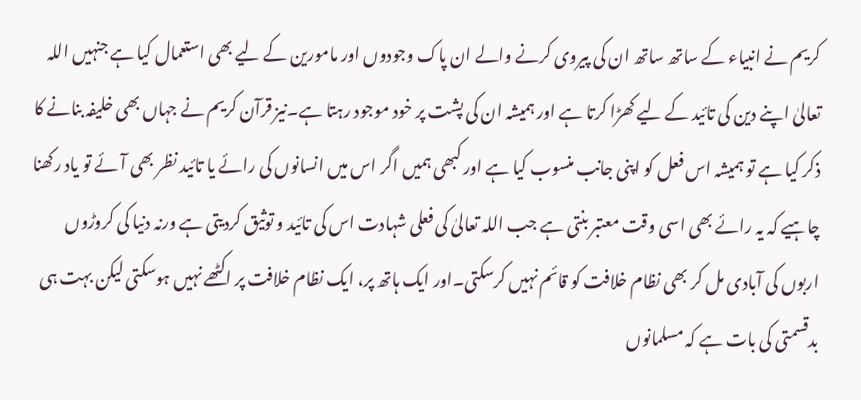کریم نے انبیاء کے ساتھ ساتھ ان کی پیروی کرنے والے ان پاک وجودوں اور مامورین کے لیے بھی استعمال کیا ہے جنہیں اللہ تعالیٰ اپنے دین کی تائید کے لیے کھڑا کرتا ہے اور ہمیشہ ان کی پشت پر خود موجود رہتا ہے۔نیز قرآن کریم نے جہاں بھی خلیفہ بنانے کا ذکر کیا ہے تو ہمیشہ اس فعل کو اپنی جانب منسوب کیا ہے اور کبھی ہمیں اگر اس میں انسانوں کی رائے یا تائید نظر بھی آئے تو یاد رکھنا چاہیے کہ یہ رائے بھی اسی وقت معتبر بنتی ہے جب اللہ تعالیٰ کی فعلی شہادت اس کی تائید و توثیق کردیتی ہے ورنہ دنیا کی کروڑوں اربوں کی آبادی مل کر بھی نظام خلافت کو قائم نہیں کرسکتی۔اور ایک ہاتھ پر، ایک نظام خلافت پر اکٹھے نہیں ہوسکتی لیکن بہت ہی بدقسمتی کی بات ہے کہ مسلمانوں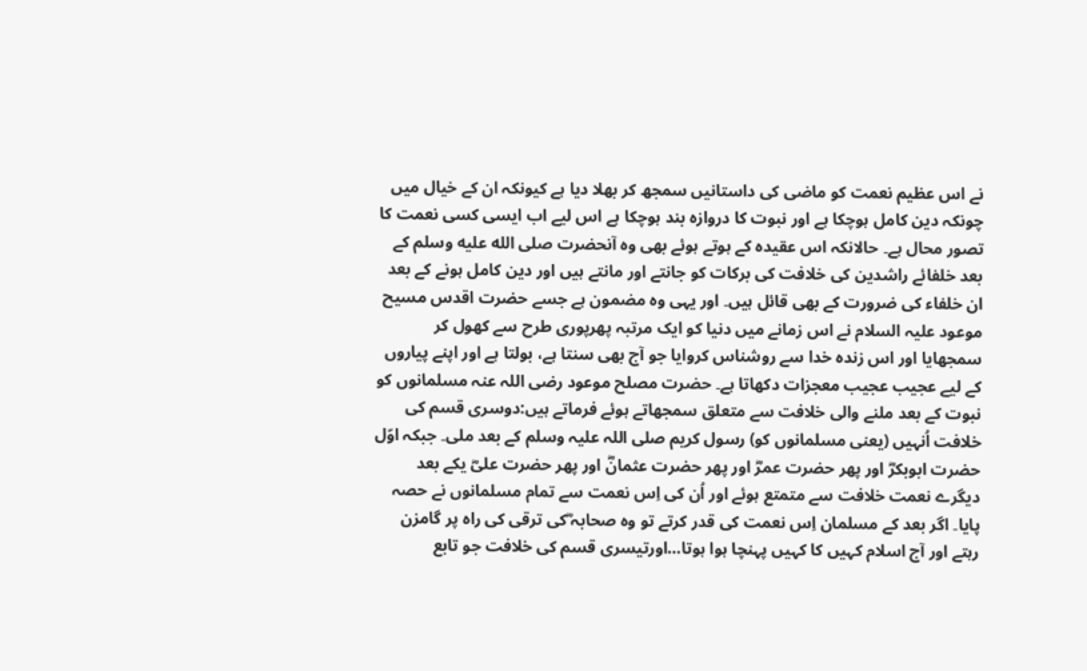نے اس عظیم نعمت کو ماضی کی داستانیں سمجھ کر بھلا دیا ہے کیونکہ ان کے خیال میں چونکہ دین کامل ہوچکا ہے اور نبوت کا دروازہ بند ہوچکا ہے اس لیے اب ایسی کسی نعمت کا تصور محال ہے۔ حالانکہ اس عقیدہ کے ہوتے ہوئے بھی وہ آنحضرت صلى الله عليه وسلم کے بعد خلفائے راشدین کی خلافت کی برکات کو جانتے اور مانتے ہیں اور دین کامل ہونے کے بعد ان خلفاء کی ضرورت کے بھی قائل ہیں۔ اور یہی وہ مضمون ہے جسے حضرت اقدس مسیح موعود علیہ السلام نے اس زمانے میں دنیا کو ایک مرتبہ پھرپوری طرح سے کھول کر سمجھایا اور اس زندہ خدا سے روشناس کروایا جو آج بھی سنتا ہے، بولتا ہے اور اپنے پیاروں کے لیے عجیب عجیب معجزات دکھاتا ہے۔ حضرت مصلح موعود رضی اللہ عنہ مسلمانوں کو نبوت کے بعد ملنے والی خلافت سے متعلق سمجھاتے ہوئے فرماتے ہیں:دوسری قسم کی خلافت اُنہیں (یعنی مسلمانوں کو) رسول کریم صلی اللہ علیہ وسلم کے بعد ملی۔ جبکہ اوّل حضرت ابوبکرؓ اور پھر حضرت عمرؓ اور پھر حضرت عثمانؓ اور پھر حضرت علیؓ یکے بعد دیگرے نعمت خلافت سے متمتع ہوئے اور اُن کی اِس نعمت سے تمام مسلمانوں نے حصہ پایا۔ اگر بعد کے مسلمان اِس نعمت کی قدر کرتے تو وہ صحابہ ؓکی ترقی کی راہ پر گامزن رہتے اور آج اسلام کہیں کا کہیں پہنچا ہوا ہوتا…اورتیسری قسم کی خلافت جو تابع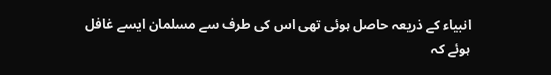انبیاء کے ذریعہ حاصل ہوئی تھی اس کی طرف سے مسلمان ایسے غافل ہوئے کہ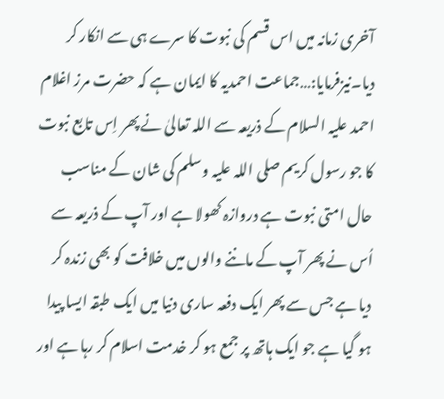آخری زمانہ میں اس قسم کی نبوت کا سرے ہی سے انکار کر دیا۔نیزفرمایا:…جماعت احمدیہ کا ایمان ہے کہ حضرت مرز اغلام احمد علیہ السلام کے ذریعہ سے اللہ تعالیٰ نے پھر اِس تابع نبوت کا جو رسول کریم صلی اللہ علیہ وسلم کی شان کے مناسب حال امتی نبوت ہے دروازہ کھولا ہے اور آپ کے ذریعہ سے اُس نے پھر آپ کے ماننے والوں میں خلافت کو بھی زندہ کر دیا ہے جس سے پھر ایک دفعہ ساری دنیا میں ایک طبقہ ایسا پیدا ہو گیا ہے جو ایک ہاتھ پر جمع ہو کر خدمت اسلام کر رہا ہے اور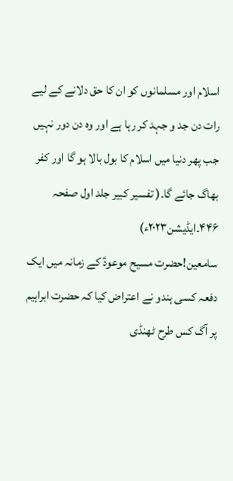اسلام اور مسلمانوں کو ان کا حق دلانے کے لیے رات دن جد و جہد کر رہا ہے اور وہ دن دور نہیں جب پھر دنیا میں اسلام کا بول بالا ہو گا اور کفر بھاگ جائے گا۔( تفسیر کبیر جلد اول صفحہ ۴۴۶۔ایڈیشن۲۰۲۳ء)
سامعین!حضرت مسیح موعودؑ کے زمانہ میں ایک دفعہ کسی ہندو نے اعتراض کیا کہ حضرت ابراہیم پر آگ کس طرح ٹھنڈی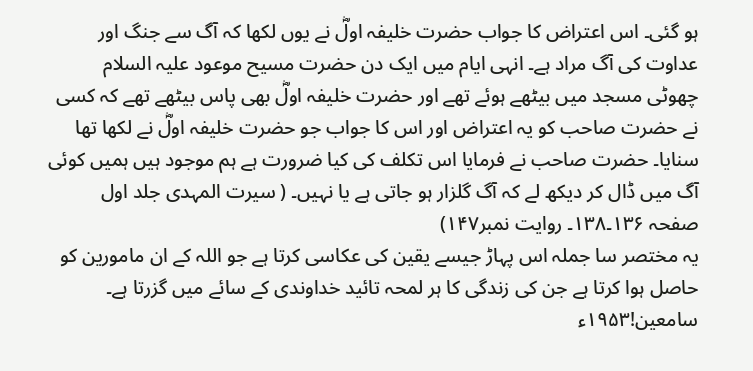ہو گئی۔ اس اعتراض کا جواب حضرت خلیفہ اولؓ نے یوں لکھا کہ آگ سے جنگ اور عداوت کی آگ مراد ہے۔ انہی ایام میں ایک دن حضرت مسیح موعود علیہ السلام چھوٹی مسجد میں بیٹھے ہوئے تھے اور حضرت خلیفہ اولؓ بھی پاس بیٹھے تھے کہ کسی نے حضرت صاحب کو یہ اعتراض اور اس کا جواب جو حضرت خلیفہ اولؓ نے لکھا تھا سنایا۔ حضرت صاحب نے فرمایا اس تکلف کی کیا ضرورت ہے ہم موجود ہیں ہمیں کوئی آگ میں ڈال کر دیکھ لے کہ آگ گلزار ہو جاتی ہے یا نہیں۔ ( سیرت المہدی جلد اول صفحہ ۱۳۶۔۱۳۸۔ روایت نمبر۱۴۷)
یہ مختصر سا جملہ اس پہاڑ جیسے یقین کی عکاسی کرتا ہے جو اللہ کے ان مامورین کو حاصل ہوا کرتا ہے جن کی زندگی کا ہر لمحہ تائید خداوندی کے سائے میں گزرتا ہے۔
سامعین!۱۹۵۳ء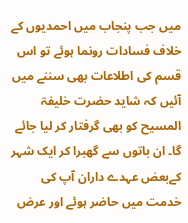میں جب پنجاب میں احمدیوں کے خلاف فسادات رونما ہوئے تو اس قسم کی اطلاعات بھی سننے میں آئیں کہ شاید حضرت خلیفۃ المسیح کو بھی گرفتار کر لیا جائے گا۔ ان باتوں سے گھبرا کر ایک شہر کےبعض عہدے داران آپ کی خدمت میں حاضر ہوئے اور عرض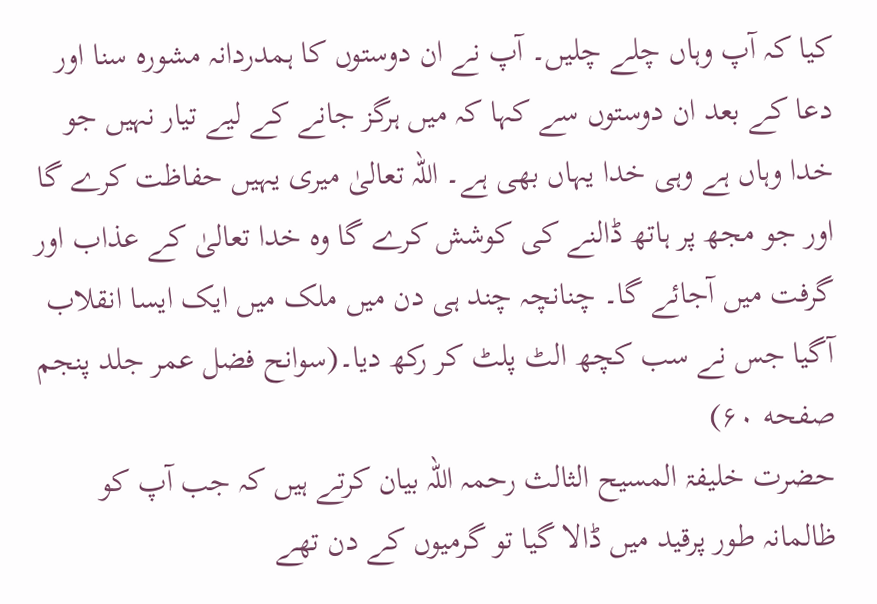کیا کہ آپ وہاں چلے چلیں۔ آپ نے ان دوستوں کا ہمدردانہ مشورہ سنا اور دعا کے بعد ان دوستوں سے کہا کہ میں ہرگز جانے کے لیے تیار نہیں جو خدا وہاں ہے وہی خدا یہاں بھی ہے۔ اللہ تعالیٰ میری یہیں حفاظت کرے گا اور جو مجھ پر ہاتھ ڈالنے کی کوشش کرے گا وہ خدا تعالیٰ کے عذاب اور گرفت میں آجائے گا۔ چنانچہ چند ہی دن میں ملک میں ایک ایسا انقلاب آگیا جس نے سب کچھ الٹ پلٹ کر رکھ دیا۔(سوانح فضل عمر جلد پنجم صفحه ۶۰)
حضرت خلیفۃ المسیح الثالث رحمہ اللہ بیان کرتے ہیں کہ جب آپ کو ظالمانہ طور پرقید میں ڈالا گیا تو گرمیوں کے دن تھے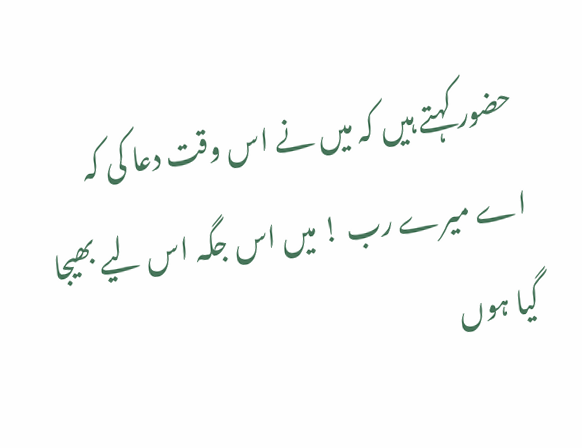حضور کہتے ہیں کہ میں نے اس وقت دعا کی کہ اے میرے رب ! میں اس جگہ اس لیے بھیجا گیا ہوں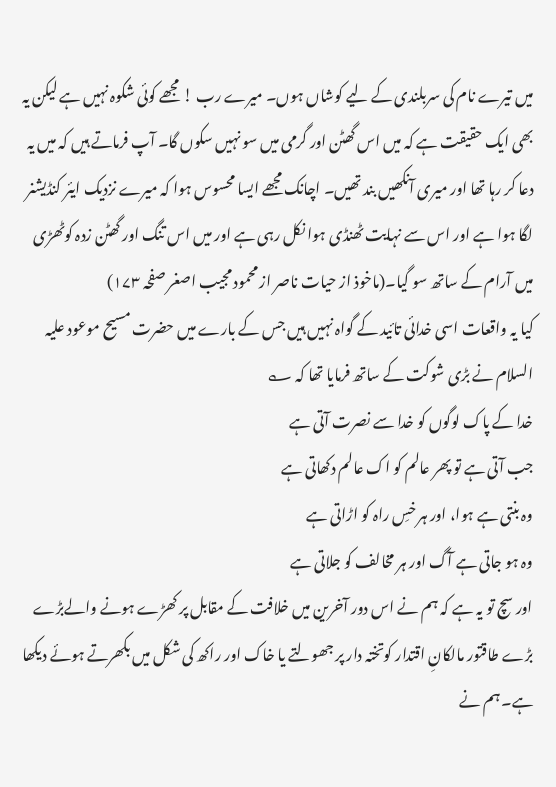میں تیرے نام کی سربلندی کے لیے کوشاں ہوں۔ میرے رب ! مجھے کوئی شکوہ نہیں ہے لیکن یہ بھی ایک حقیقت ہے کہ میں اس گھٹن اور گرمی میں سو نہیں سکوں گا۔ آپ فرماتے ہیں کہ میں یہ دعا کر رہا تھا اور میری آنکھیں بند تھیں۔ اچانک مجھے ایسا محسوس ہوا کہ میرے نزدیک ایئر کنڈیشنر لگا ہوا ہے اور اس سے نہایت ٹھنڈی ہوا نکل رہی ہے اور میں اس تنگ اور گھٹن زدہ کوٹھڑی میں آرام کے ساتھ سو گیا۔(ماخوذ از حیات ناصر از محمود مجیب اصغر صفحہ ۱۷۳)
کیا یہ واقعات اسی خدائی تائید کے گواہ نہیں ہیں جس کے بارے میں حضرت مسیح موعود علیہ السلام نے بڑی شوکت کے ساتھ فرمایا تھا کہ ؎
خدا کے پاک لوگوں کو خدا سے نصرت آتی ہے
جب آتی ہے تو پھر عالم کو اک عالم دکھاتی ہے
وہ بنتی ہے ہوا، اور ہر خسِ راہ کو اڑاتی ہے
وہ ہو جاتی ہے آگ اور ہر مخالف کو جلاتی ہے
اور سچ تو یہ ہے کہ ہم نے اس دور آخرین میں خلافت کے مقابل پر کھڑے ہونے والےبڑے بڑے طاقتور مالکانِ اقتدار کوتختہ دار پر جھولتے یا خاک اور راکھ کی شکل میں بکھرتے ہوئے دیکھا ہے۔ ہم نے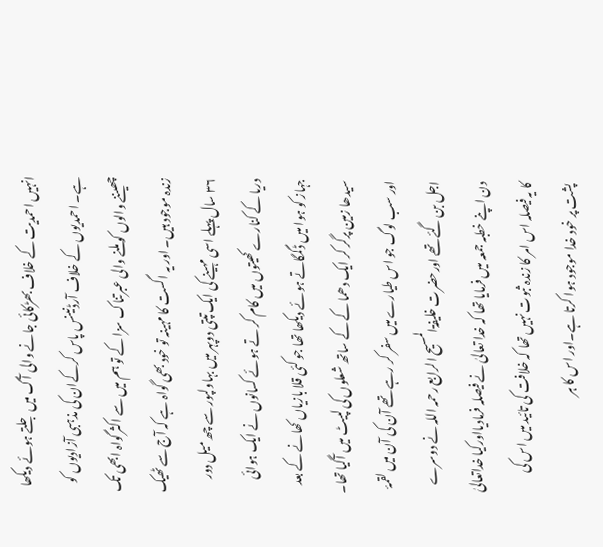انہیں احمدیت کے خلاف بھڑکائی جانے والی آگ میں جلتے ہوئے دیکھا ہے۔ احمدیوں کے خلاف آرڈنینس پاس کرکےان کی مذہبی آزادیوں کو چھیننے والوں کو ملنے والی عبرتناک سزا کے تو ہم میں سے اکثرگواہ ابھی تک زندہ موجود ہیں۔ اور یہ اگست کا مہینہ تو خود بھی گواہ ہے کہ آج سے ٹھیک ۳۶ سال پہلے اسی مہینے کی ایک تپتی دوپہر میں بہاولپور سے چھ میل دور دریا کے کنارے کھیتوں میں کام کر تے ہوئے کسانوں نے ایک ہوائی جہاز کو ہوا میں ڈگمگاتے ہوئے دیکھا تھا جو کئی قلا بازیاں کھانے کے بعد سیدھا زمین پرگر کر ایک دھما کے کے ساتھ شعلوں کی لپیٹ میں آگیا تھا۔ اور سب لوگ جو اس طیارے میں سفر کر رہے تھے آن کی آن میں لقمۂ اجل بن گئے تھے اورحضرت خلیفۃالمسیح الرابع رحمہ اللہ نے دوسرے دن اپنے خطبہ جمعہ میں فرمایا تھا کہ خدا تعالیٰ نے فیصلہ فرمادیااورکیا خداتعالیٰ کا یہ فیصلہ اس امر کا زندہ ثبوت نہیں تھا کہ خلافت کی تائید میں اس کی پشت پر خود خدا موجود ہوا کرتا ہے۔اور اس کا ہر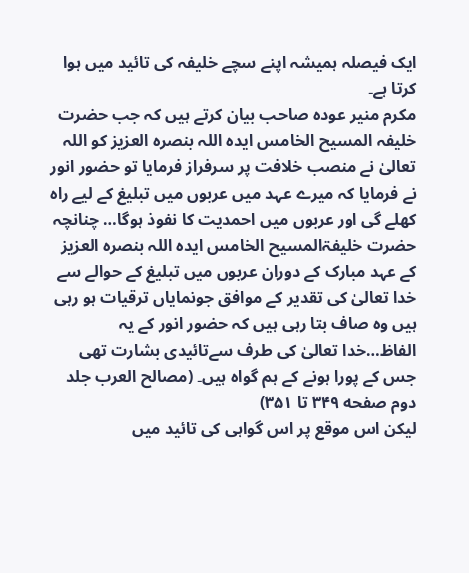ایک فیصلہ ہمیشہ اپنے سچے خلیفہ کی تائید میں ہوا کرتا ہے۔
مکرم منیر عودہ صاحب بیان کرتے ہیں کہ جب حضرت خلیفہ المسیح الخامس ایدہ اللہ بنصرہ العزیز کو اللہ تعالیٰ نے منصب خلافت پر سرفراز فرمایا تو حضور انور نے فرمایا کہ میرے عہد میں عربوں میں تبلیغ کے لیے راہ کھلے گی اور عربوں میں احمدیت کا نفوذ ہوگا… چنانچہ حضرت خلیفۃالمسیح الخامس ایدہ اللہ بنصرہ العزیز کے عہد مبارک کے دوران عربوں میں تبلیغ کے حوالے سے خدا تعالیٰ کی تقدیر کے موافق جونمایاں ترقیات ہو رہی ہیں وہ صاف بتا رہی ہیں کہ حضور انور کے یہ الفاظ…خدا تعالیٰ کی طرف سےتائیدی بشارت تھی جس کے پورا ہونے کے ہم گواہ ہیں۔ (مصالح العرب جلد دوم صفحه ۳۴۹ تا ۳۵۱)
لیکن اس موقع پر اس گواہی کی تائید میں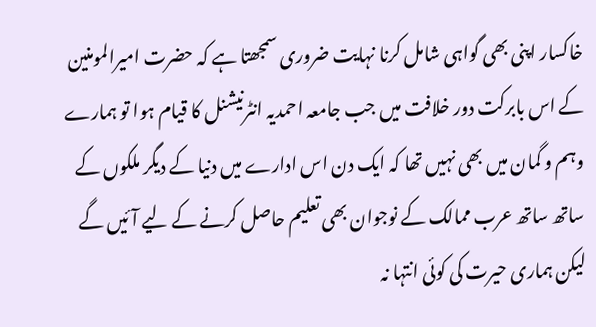خاکسار اپنی بھی گواہی شامل کرنا نہایت ضروری سمجھتا ہے کہ حضرت امیرالمومنین کے اس بابرکت دور خلافت میں جب جامعہ احمدیہ انٹرنیشنل کا قیام ہوا تو ہمارے وہم و گمان میں بھی نہیں تھا کہ ایک دن اس ادارے میں دنیا کے دیگر ملکوں کے ساتھ ساتھ عرب ممالک کے نوجوان بھی تعلیم حاصل کرنے کے لیے آئیں گے لیکن ہماری حیرت کی کوئی انتہا نہ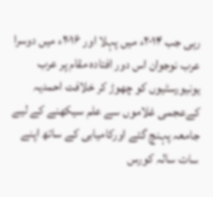رہی جب ۲۰۱۴ء میں پہلا اور ۲۰۱۶ء میں دوسرا عرب نوجوان اس دور افتادہ مقام پر عرب یونیورسٹیوں کو چھوڑ کر خلافت احمدیہ کےعجمی غلاموں سے علم سیکھنے کے لیے جامعہ پہنچ گئے اورکامیابی کے ساتھ اپنے سات سالہ کورس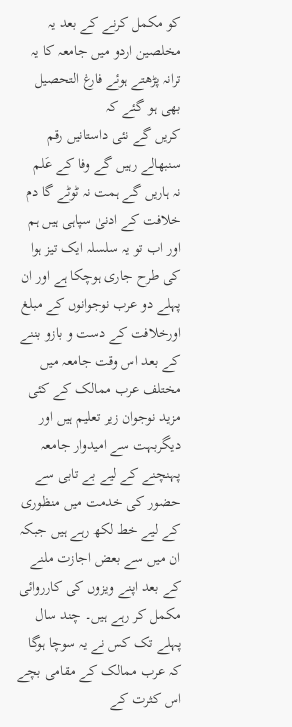کو مکمل کرنے کے بعد یہ مخلصین اردو میں جامعہ کا یہ ترانہ پڑھتے ہوئے فارغ التحصیل بھی ہو گئے کہ
کریں گے نئی داستانیں رقم
سنبھالے رہیں گے وفا کے عَلم
نہ ہاریں گے ہمت نہ ٹوٹے گا دم
خلافت کے ادنیٰ سپاہی ہیں ہم
اور اب تو یہ سلسلہ ایک تیز ہوا کی طرح جاری ہوچکا ہے اور ان پہلے دو عرب نوجوانوں کے مبلغ اورخلافت کے دست و بازو بننے کے بعد اس وقت جامعہ میں مختلف عرب ممالک کے کئی مزید نوجوان زیر تعلیم ہیں اور دیگربہت سے امیدوار جامعہ پہنچنے کے لیے بے تابی سے حضور کی خدمت میں منظوری کے لیے خط لکھ رہے ہیں جبکہ ان میں سے بعض اجازت ملنے کے بعد اپنے ویزوں کی کارروائی مکمل کر رہے ہیں۔ چند سال پہلے تک کس نے یہ سوچا ہوگا کہ عرب ممالک کے مقامی بچے اس کثرت کے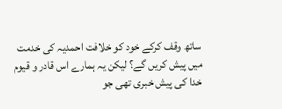ساتھ وقف کرکے خود کو خلافت احمدیہ کی خدمت میں پیش کریں گے؟ لیکن یہ ہمارے اس قادر و قیوم خدا کی پیش خبری تھی جو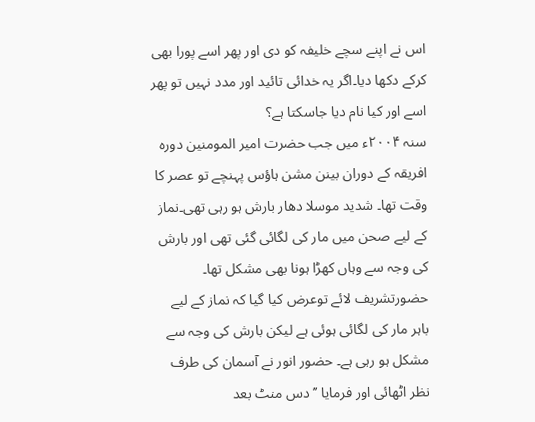اس نے اپنے سچے خلیفہ کو دی اور پھر اسے پورا بھی کرکے دکھا دیا۔اگر یہ خدائی تائید اور مدد نہیں تو پھر اسے اور کیا نام دیا جاسکتا ہے؟
سنہ ۲۰۰۴ء میں جب حضرت امیر المومنین دورہ افریقہ کے دوران بینن مشن ہاؤس پہنچے تو عصر کا وقت تھا۔ شدید موسلا دھار بارش ہو رہی تھی۔نماز کے لیے صحن میں مار کی لگائی گئی تھی اور بارش کی وجہ سے وہاں کھڑا ہونا بھی مشکل تھا۔ حضورتشریف لائے توعرض کیا گیا کہ نماز کے لیے باہر مار کی لگائی ہوئی ہے لیکن بارش کی وجہ سے مشکل ہو رہی ہے۔ حضور انور نے آسمان کی طرف نظر اٹھائی اور فرمایا ’’ دس منٹ بعد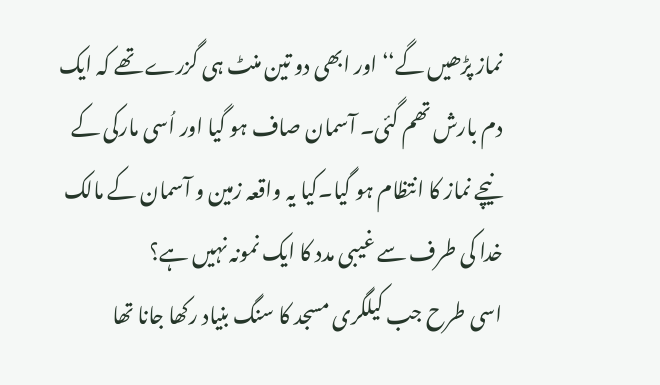نماز پڑھیں گے‘‘ اور ابھی دو تین منٹ ہی گزرے تھے کہ ایک دم بارش تھم گئی۔ آسمان صاف ہو گیا اور اُسی مارکی کے نیچے نماز کا انتظام ہو گیا۔کیا یہ واقعہ زمین و آسمان کے مالک خدا کی طرف سے غیبی مدد کا ایک نمونہ نہیں ہے؟
اسی طرح جب کیلگری مسجد کا سنگ بنیاد رکھا جانا تھا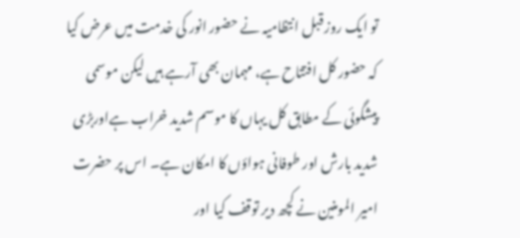تو ایک روز قبل انتظامیہ نے حضور انور کی خدمت میں عرض کیا کہ حضور کل افتتاح ہے، مہمان بھی آرہے ہیں لیکن موسمی پیشگوئی کے مطابق کل یہاں کا موسم شدید خراب ہےاوربڑی شدید بارش اور طوفانی ہواؤں کا امکان ہے۔ اس پر حضرت امیر المومنین نے کچھ دیر توقف کیا اور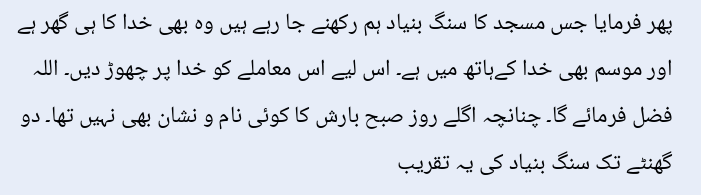پھر فرمایا جس مسجد کا سنگ بنیاد ہم رکھنے جا رہے ہیں وہ بھی خدا کا ہی گھر ہے اور موسم بھی خدا کےہاتھ میں ہے۔ اس لیے اس معاملے کو خدا پر چھوڑ دیں۔ اللہ فضل فرمائے گا۔ چنانچہ اگلے روز صبح بارش کا کوئی نام و نشان بھی نہیں تھا۔ دو گھنٹے تک سنگ بنیاد کی یہ تقریب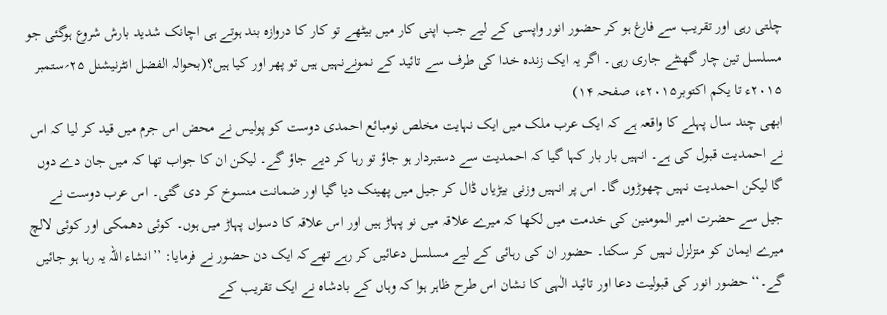چلتی رہی اور تقریب سے فارغ ہو کر حضور انور واپسی کے لیے جب اپنی کار میں بیٹھے تو کار کا دروازہ بند ہوتے ہی اچانک شدید بارش شروع ہوگئی جو مسلسل تین چار گھنٹے جاری رہی۔ اگر یہ ایک زندہ خدا کی طرف سے تائید کے نمونےنہیں ہیں تو پھر اور کیا ہیں؟(بحوالہ الفضل انٹرنیشنل ۲۵؍ستمبر ۲۰۱۵ء تا یکم اکتوبر۲۰۱۵ء، صفحہ ۱۴)
ابھی چند سال پہلے کا واقعہ ہے کہ ایک عرب ملک میں ایک نہایت مخلص نومبائع احمدی دوست کو پولیس نے محض اس جرم میں قید کر لیا کہ اس نے احمدیت قبول کی ہے۔ انہیں بار بار کہا گیا کہ احمدیت سے دستبردار ہو جاؤ تو رہا کر دیے جاؤ گے۔ لیکن ان کا جواب تھا کہ میں جان دے دوں گا لیکن احمدیت نہیں چھوڑوں گا۔ اس پر انہیں وزنی بیڑیاں ڈال کر جیل میں پھینک دیا گیا اور ضمانت منسوخ کر دی گئی۔ اس عرب دوست نے جیل سے حضرت امیر المومنین کی خدمت میں لکھا کہ میرے علاقہ میں نو پہاڑ ہیں اور اس علاقہ کا دسواں پہاڑ میں ہوں۔ کوئی دھمکی اور کوئی لالچ میرے ایمان کو متزلزل نہیں کر سکتا۔ حضور ان کی رہائی کے لیے مسلسل دعائیں کر رہے تھےکہ ایک دن حضور نے فرمایا: ’’انشاء اللہ یہ رہا ہو جائیں گے۔‘‘ حضور انور کی قبولیت دعا اور تائید الٰہی کا نشان اس طرح ظاہر ہوا کہ وہاں کے بادشاہ نے ایک تقریب کے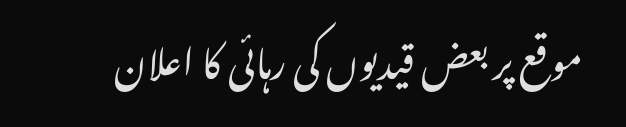موقع پر بعض قیدیوں کی رہائی کا اعلان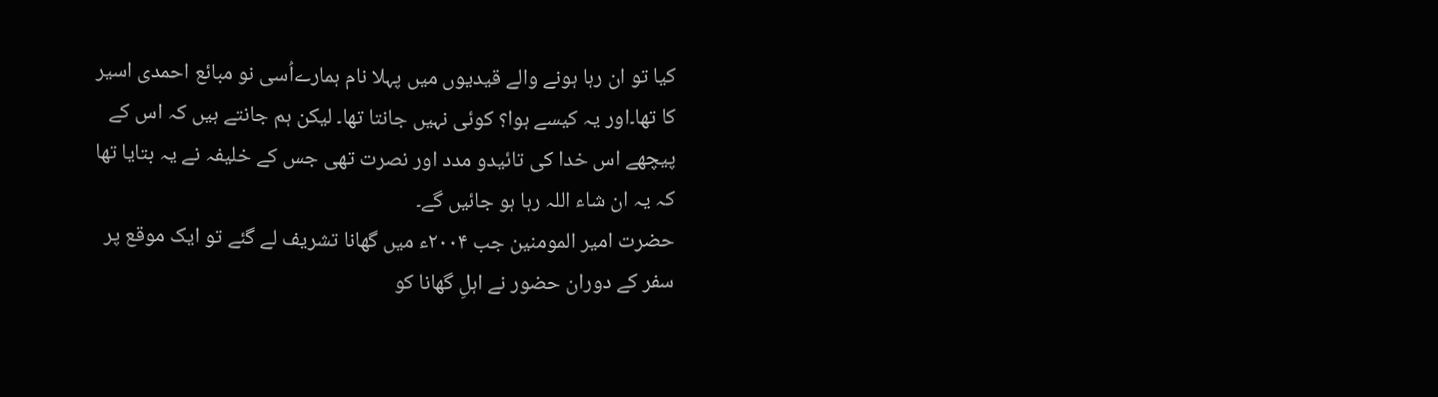کیا تو ان رہا ہونے والے قیدیوں میں پہلا نام ہمارےاُسی نو مبائع احمدی اسیر کا تھا۔اور یہ کیسے ہوا؟ کوئی نہیں جانتا تھا۔ لیکن ہم جانتے ہیں کہ اس کے پیچھے اس خدا کی تائیدو مدد اور نصرت تھی جس کے خلیفہ نے یہ بتایا تھا کہ یہ ان شاء اللہ رہا ہو جائیں گے۔
حضرت امیر المومنین جب ۲۰۰۴ء میں گھانا تشریف لے گئے تو ایک موقع پر سفر کے دوران حضور نے اہلِ گھانا کو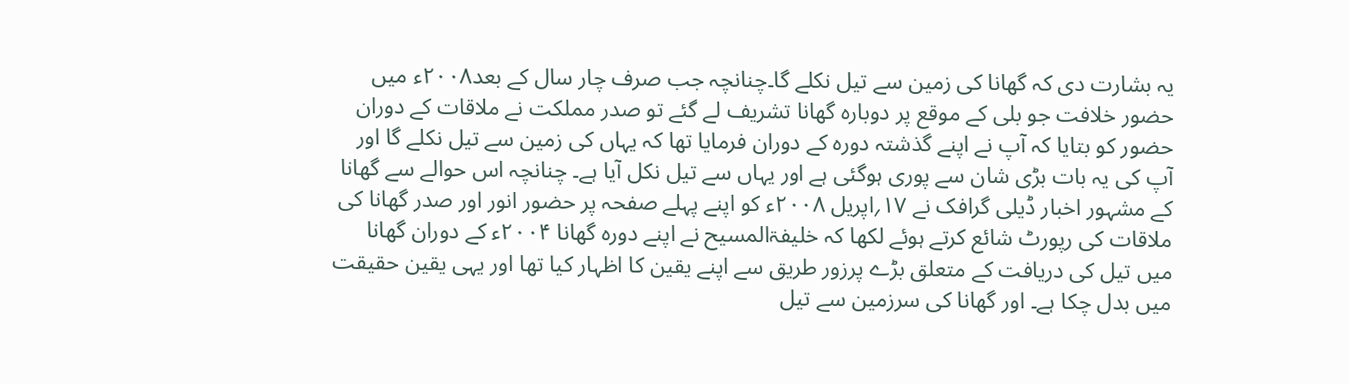یہ بشارت دی کہ گھانا کی زمین سے تیل نکلے گا۔چنانچہ جب صرف چار سال کے بعد۲۰۰۸ء میں حضور خلافت جو بلی کے موقع پر دوبارہ گھانا تشریف لے گئے تو صدر مملکت نے ملاقات کے دوران حضور کو بتایا کہ آپ نے اپنے گذشتہ دورہ کے دوران فرمایا تھا کہ یہاں کی زمین سے تیل نکلے گا اور آپ کی یہ بات بڑی شان سے پوری ہوگئی ہے اور یہاں سے تیل نکل آیا ہے۔ چنانچہ اس حوالے سے گھانا کے مشہور اخبار ڈیلی گرافک نے ۱۷؍اپریل ۲۰۰۸ء کو اپنے پہلے صفحہ پر حضور انور اور صدر گھانا کی ملاقات کی رپورٹ شائع کرتے ہوئے لکھا کہ خلیفۃالمسیح نے اپنے دورہ گھانا ۲۰۰۴ء کے دوران گھانا میں تیل کی دریافت کے متعلق بڑے پرزور طریق سے اپنے یقین کا اظہار کیا تھا اور یہی یقین حقیقت میں بدل چکا ہے۔ اور گھانا کی سرزمین سے تیل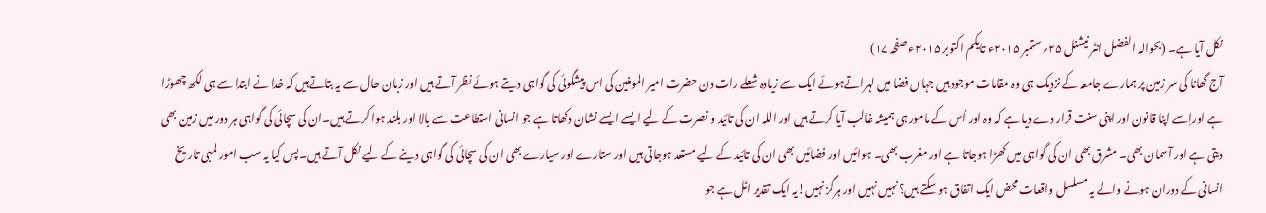نکل آیا ہے۔ (بحوالہ الفضل انٹر نیشنل ۲۵؍ستمبر ۲۰۱۵ء تایکم اکتوبر ۲۰۱۵ء صفحہ ۱۷)
آج گھانا کی سر زمین پر ہمارے جامعہ کے نزدیک ہی وہ مقامات موجود ہیں جہاں فضا میں لہراتےہوئے ایک سے زیادہ شعلے رات دن حضرت امیر المومنین کی اس پیشگوئی کی گواہی دیتے ہوئے نظر آتے ہیں اور زبان حال سے یہ بتاتےہیں کہ خدا نے ابتدا سے ہی لکھ چھوڑا ہے اوراِسے اپنا قانون اور اپنی سنت قرار دے دیا ہے کہ وہ اور اُس کے مامور ہی ہمیشہ غالب آیا کرتے ہیں اور اللہ ان کی تائید و نصرت کے لیے ایسے ایسے نشان دکھاتا ہے جو انسانی استطاعت سے بالا اور بلند ہوا کرتے ہیں۔ان کی سچائی کی گواہی ہر دور میں زمین بھی دیتی ہے اور آسمان بھی۔ مشرق بھی ان کی گواہی میں کھڑا ہوجاتا ہے اور مغرب بھی۔ ہوائیں اور فضائیں بھی ان کی تائید کے لیے مستعد ہوجاتی ہیں اور ستارے اور سیارے بھی ان کی سچائی کی گواہی دینے کے لیے نکل آتے ہیں۔پس کیا یہ سب امور لمبی تاریخ انسانی کے دوران ہونے والے یہ مسلسل واقعات محض ایک اتفاق ہو سکتے ہیں؟ نہیں نہیں اور ہرگز نہیں!یہ ایک تقدیر اٹل ہے جو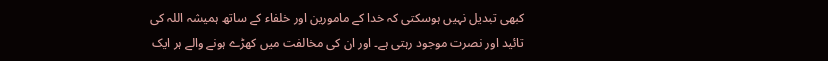کبھی تبدیل نہیں ہوسکتی کہ خدا کے مامورین اور خلفاء کے ساتھ ہمیشہ اللہ کی تائید اور نصرت موجود رہتی ہے۔ اور ان کی مخالفت میں کھڑے ہونے والے ہر ایک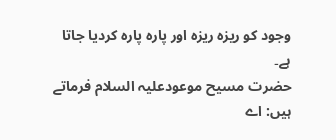وجود کو ریزہ ریزہ اور پارہ پارہ کردیا جاتا ہے۔
حضرت مسیح موعودعلیہ السلام فرماتے ہیں: اے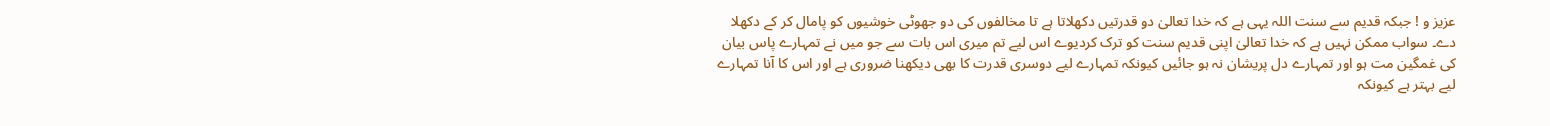عزیز و ! جبکہ قدیم سے سنت اللہ یہی ہے کہ خدا تعالیٰ دو قدرتیں دکھلاتا ہے تا مخالفوں کی دو جھوٹی خوشیوں کو پامال کر کے دکھلا دے۔ سواب ممکن نہیں ہے کہ خدا تعالیٰ اپنی قدیم سنت کو ترک کردیوے اس لیے تم میری اس بات سے جو میں نے تمہارے پاس بیان کی غمگین مت ہو اور تمہارے دل پریشان نہ ہو جائیں کیونکہ تمہارے لیے دوسری قدرت کا بھی دیکھنا ضروری ہے اور اس کا آنا تمہارے لیے بہتر ہے کیونکہ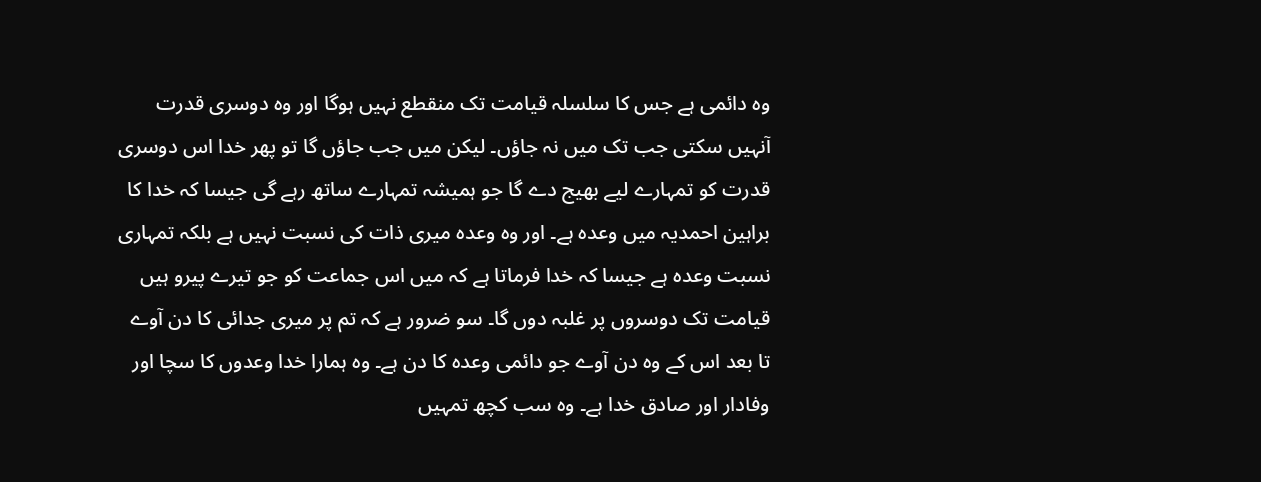وہ دائمی ہے جس کا سلسلہ قیامت تک منقطع نہیں ہوگا اور وہ دوسری قدرت آنہیں سکتی جب تک میں نہ جاؤں۔ لیکن میں جب جاؤں گا تو پھر خدا اس دوسری قدرت کو تمہارے لیے بھیج دے گا جو ہمیشہ تمہارے ساتھ رہے گی جیسا کہ خدا کا براہین احمدیہ میں وعدہ ہے۔ اور وہ وعدہ میری ذات کی نسبت نہیں ہے بلکہ تمہاری نسبت وعدہ ہے جیسا کہ خدا فرماتا ہے کہ میں اس جماعت کو جو تیرے پیرو ہیں قیامت تک دوسروں پر غلبہ دوں گا۔ سو ضرور ہے کہ تم پر میری جدائی کا دن آوے تا بعد اس کے وہ دن آوے جو دائمی وعدہ کا دن ہے۔ وہ ہمارا خدا وعدوں کا سچا اور وفادار اور صادق خدا ہے۔ وہ سب کچھ تمہیں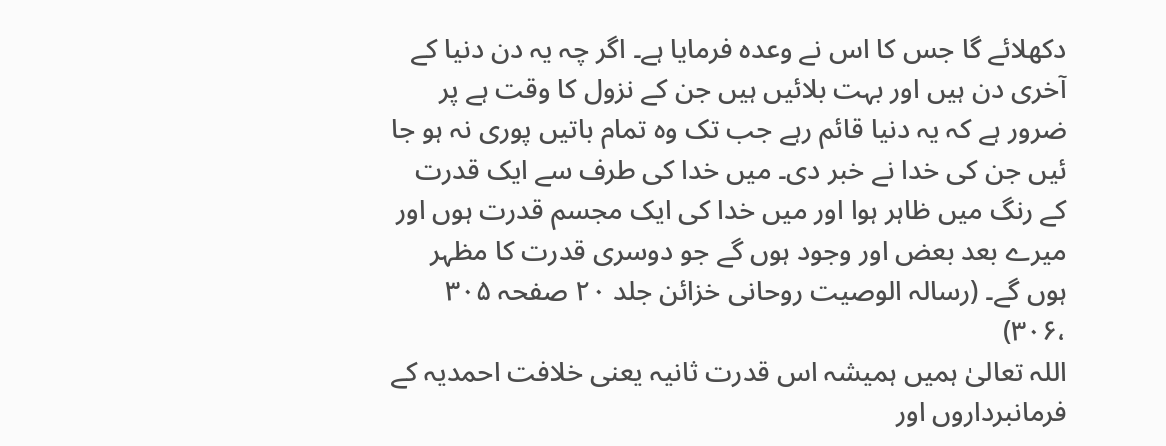دکھلائے گا جس کا اس نے وعدہ فرمایا ہے۔ اگر چہ یہ دن دنیا کے آخری دن ہیں اور بہت بلائیں ہیں جن کے نزول کا وقت ہے پر ضرور ہے کہ یہ دنیا قائم رہے جب تک وہ تمام باتیں پوری نہ ہو جا ئیں جن کی خدا نے خبر دی۔ میں خدا کی طرف سے ایک قدرت کے رنگ میں ظاہر ہوا اور میں خدا کی ایک مجسم قدرت ہوں اور میرے بعد بعض اور وجود ہوں گے جو دوسری قدرت کا مظہر ہوں گے۔ (رسالہ الوصیت روحانی خزائن جلد ۲۰ صفحہ ۳۰۵ ،۳۰۶)
اللہ تعالیٰ ہمیں ہمیشہ اس قدرت ثانیہ یعنی خلافت احمدیہ کے فرمانبرداروں اور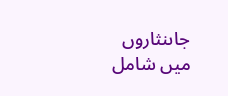جاںنثاروں میں شامل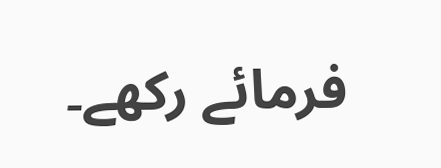فرمائے رکھے۔